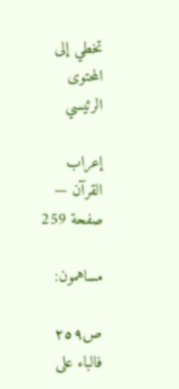تخطي إلى المحتوى الرئيسي

إعراب القرآن — صفحة 259

مساهمون:

ص٢٥٩
فالباء على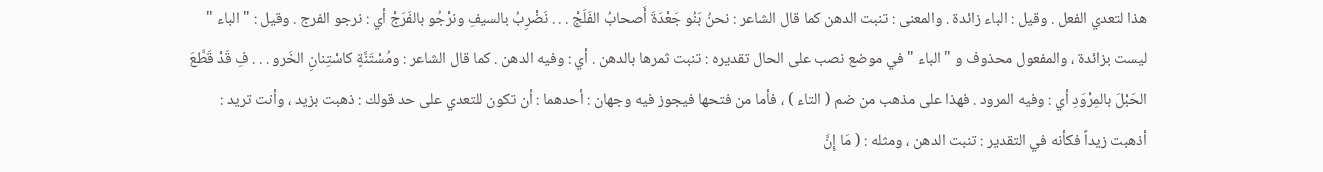هذا لتعدي الفعل . وقيل : الباء زائدة . والمعنى : تنبت الدهن كما قال الشاعر : نحنُ بَنُو جَعْدَةَ أَصحابُ الفَلَجْ . . . نَضْرِبُ بالسيفِ ونرْجُو بالفَرَجْ أي : نرجو الفرج . وقيل : " الباء " ليست بزائدة ، والمفعول محذوف و " الباء " في موضع نصب على الحال تقديره : تنبت ثمرها بالدهن . أي : وفيه الدهن . كما قال الشاعر : ومُسْتَنَّةٍ كاسْتِنانِ الخَرو . . . فِ قَدْ قَطَّعَ الحَبْلَ بالمِرْوَدِ أي : وفيه المرود . فهذا على مذهب من ضم ( التاء ) ، فأما من فتحها فيجوز فيه وجهان : أحدهما : أن تكون للتعدي على حد قولك : ذهبت بزيد ، وأنت تريد : أذهبت زيداً فكأنه في التقدير : تنبت الدهن ، ومثله : ( مَا إِنَّ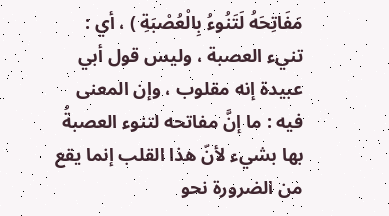مَفَاتِحَهُ لَتَنُوءُ بِالْعُصْبَةِ ) ، أي : تنيء العصبة ، وليس قول أبي عبيدة إنه مقلوب ، وإن المعنى فيه : ما إنَّ مفاتحه لتنوء العصبةُ بها بشيء لأنّ هذا القلب إنما يقع من الضرورة نحو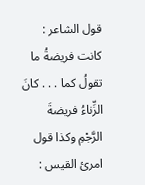قول الشاعر : كانت فريضةُ ما تقولُ كما . . . كانَ الزِّناءُ فريضةَ الرَّجْمِ وكذا قول امرئ القيس :